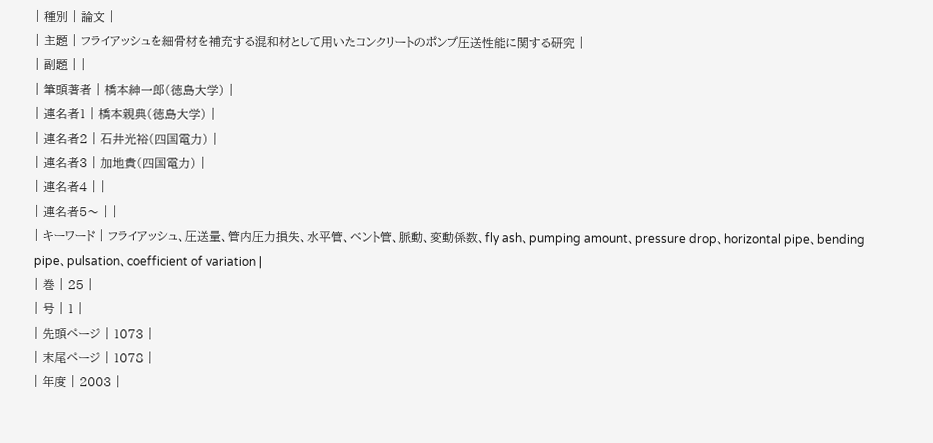| 種別 | 論文 |
| 主題 | フライアッシュを細骨材を補充する混和材として用いたコンクリートのポンプ圧送性能に関する研究 |
| 副題 | |
| 筆頭著者 | 橋本紳一郎(徳島大学) |
| 連名者1 | 橋本親典(徳島大学) |
| 連名者2 | 石井光裕(四国電力) |
| 連名者3 | 加地貴(四国電力) |
| 連名者4 | |
| 連名者5〜 | |
| キーワード | フライアッシュ、圧送量、管内圧力損失、水平管、ベント管、脈動、変動係数、fly ash、pumping amount、pressure drop、horizontal pipe、bending pipe、pulsation、coefficient of variation |
| 巻 | 25 |
| 号 | 1 |
| 先頭ページ | 1073 |
| 末尾ページ | 1078 |
| 年度 | 2003 |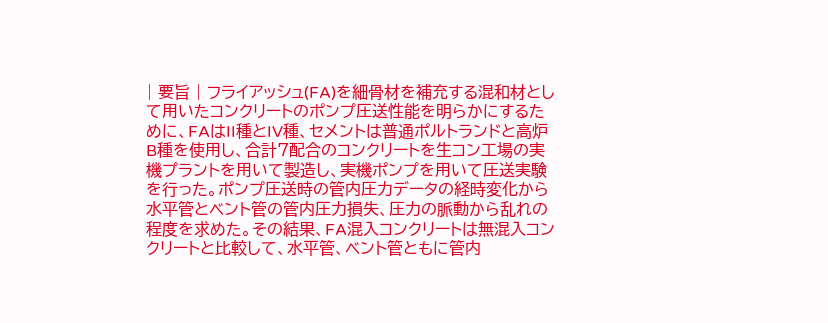| 要旨 | フライアッシュ(FA)を細骨材を補充する混和材として用いたコンクリートのポンプ圧送性能を明らかにするために、FAはII種とIV種、セメントは普通ポルトランドと高炉B種を使用し、合計7配合のコンクリートを生コン工場の実機プラントを用いて製造し、実機ポンプを用いて圧送実験を行った。ポンプ圧送時の管内圧力データの経時変化から水平管とベント管の管内圧力損失、圧力の脈動から乱れの程度を求めた。その結果、FA混入コンクリートは無混入コンクリートと比較して、水平管、ベント管ともに管内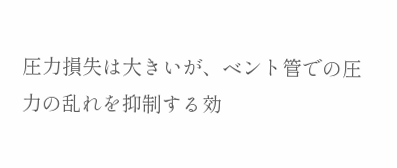圧力損失は大きいが、ベント管での圧力の乱れを抑制する効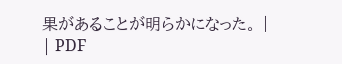果があることが明らかになった。 |
| PDF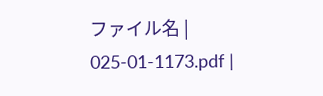ファイル名 | 025-01-1173.pdf |